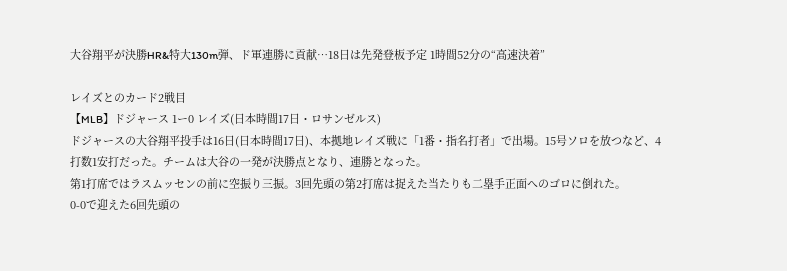大谷翔平が決勝HR&特大130m弾、ド軍連勝に貢献…18日は先発登板予定 1時間52分の“高速決着”

レイズとのカード2戦目
【MLB】ドジャース 1ー0 レイズ(日本時間17日・ロサンゼルス)
ドジャースの大谷翔平投手は16日(日本時間17日)、本拠地レイズ戦に「1番・指名打者」で出場。15号ソロを放つなど、4打数1安打だった。チームは大谷の一発が決勝点となり、連勝となった。
第1打席ではラスムッセンの前に空振り三振。3回先頭の第2打席は捉えた当たりも二塁手正面へのゴロに倒れた。
0-0で迎えた6回先頭の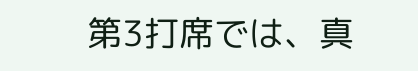第3打席では、真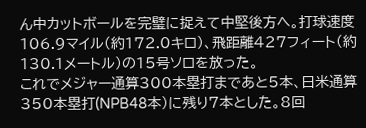ん中カットボールを完璧に捉えて中堅後方へ。打球速度106.9マイル(約172.0キロ)、飛距離427フィート(約130.1メートル)の15号ソロを放った。
これでメジャー通算300本塁打まであと5本、日米通算350本塁打(NPB48本)に残り7本とした。8回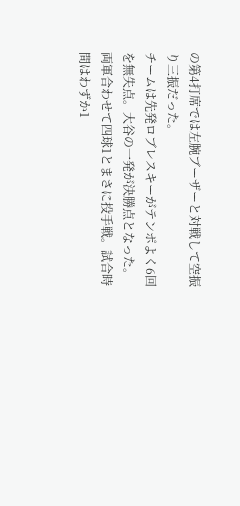の第4打席では左腕ブーザーと対戦して空振り三振だった。
チームは先発ロブレスキーがテンポよく6回を無失点。大谷の一発が決勝点となった。両軍合わせて四球1とまさに投手戦。試合時間はわずか1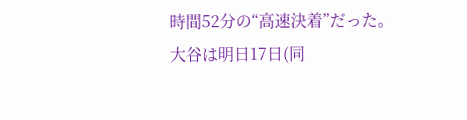時間52分の“高速決着”だった。
大谷は明日17日(同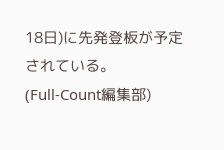18日)に先発登板が予定されている。
(Full-Count編集部)